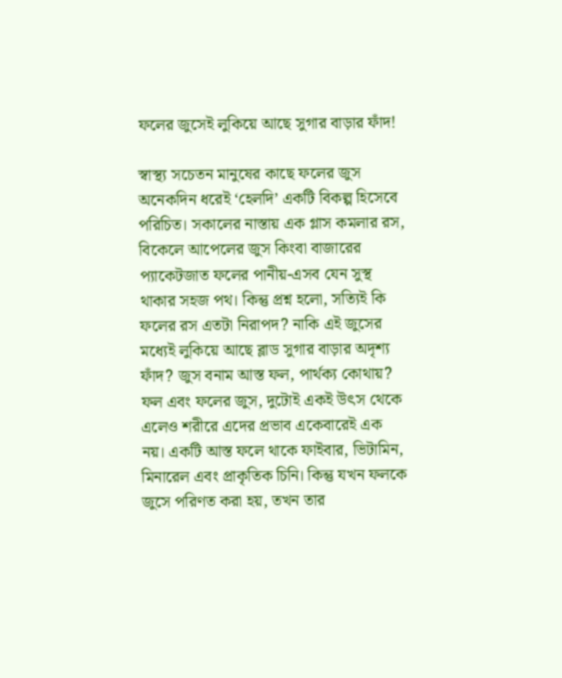ফলের জুসেই লুকিয়ে আছে সুগার বাড়ার ফাঁদ!

স্বাস্থ্য সচেতন মানুষের কাছে ফলের জুস অনেকদিন ধরেই ‘হেলদি’ একটি বিকল্প হিসেবে পরিচিত। সকালের নাস্তায় এক গ্লাস কমলার রস, বিকেলে আপেলের জুস কিংবা বাজারের প্যাকেটজাত ফলের পানীয়-এসব যেন সুস্থ থাকার সহজ পথ। কিন্তু প্রশ্ন হলো, সত্যিই কি ফলের রস এতটা নিরাপদ? নাকি এই জুসের মধ্যেই লুকিয়ে আছে ব্লাড সুগার বাড়ার অদৃশ্য ফাঁদ? জুস বনাম আস্ত ফল, পার্থক্য কোথায়? ফল এবং ফলের জুস, দুটোই একই উৎস থেকে এলেও শরীরে এদের প্রভাব একেবারেই এক নয়। একটি আস্ত ফলে থাকে ফাইবার, ভিটামিন, মিনারেল এবং প্রাকৃতিক চিনি। কিন্তু যখন ফলকে জুসে পরিণত করা হয়, তখন তার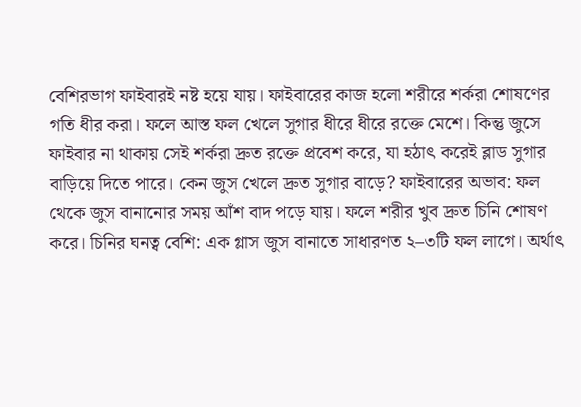বেশিরভাগ ফাইবারই নষ্ট হয়ে যায়। ফাইবারের কাজ হলো শরীরে শর্করা শোষণের গতি ধীর করা। ফলে আস্ত ফল খেলে সুগার ধীরে ধীরে রক্তে মেশে। কিন্তু জুসে ফাইবার না থাকায় সেই শর্করা দ্রুত রক্তে প্রবেশ করে, যা হঠাৎ করেই ব্লাড সুগার বাড়িয়ে দিতে পারে। কেন জুস খেলে দ্রুত সুগার বাড়ে? ফাইবারের অভাব: ফল থেকে জুস বানানোর সময় আঁশ বাদ পড়ে যায়। ফলে শরীর খুব দ্রুত চিনি শোষণ করে। চিনির ঘনত্ব বেশি: এক গ্লাস জুস বানাতে সাধারণত ২–৩টি ফল লাগে। অর্থাৎ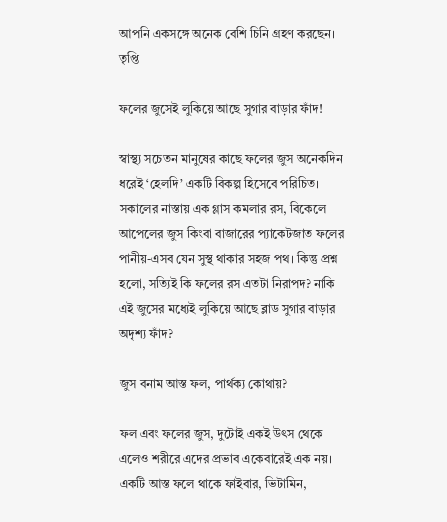আপনি একসঙ্গে অনেক বেশি চিনি গ্রহণ করছেন। তৃপ্তি

ফলের জুসেই লুকিয়ে আছে সুগার বাড়ার ফাঁদ!

স্বাস্থ্য সচেতন মানুষের কাছে ফলের জুস অনেকদিন ধরেই ‘হেলদি’ একটি বিকল্প হিসেবে পরিচিত। সকালের নাস্তায় এক গ্লাস কমলার রস, বিকেলে আপেলের জুস কিংবা বাজারের প্যাকেটজাত ফলের পানীয়-এসব যেন সুস্থ থাকার সহজ পথ। কিন্তু প্রশ্ন হলো, সত্যিই কি ফলের রস এতটা নিরাপদ? নাকি এই জুসের মধ্যেই লুকিয়ে আছে ব্লাড সুগার বাড়ার অদৃশ্য ফাঁদ?

জুস বনাম আস্ত ফল, পার্থক্য কোথায়?

ফল এবং ফলের জুস, দুটোই একই উৎস থেকে এলেও শরীরে এদের প্রভাব একেবারেই এক নয়। একটি আস্ত ফলে থাকে ফাইবার, ভিটামিন,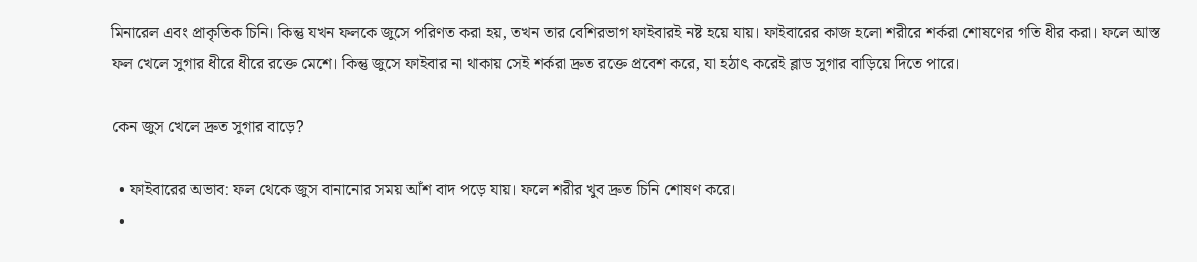মিনারেল এবং প্রাকৃতিক চিনি। কিন্তু যখন ফলকে জুসে পরিণত করা হয়, তখন তার বেশিরভাগ ফাইবারই নষ্ট হয়ে যায়। ফাইবারের কাজ হলো শরীরে শর্করা শোষণের গতি ধীর করা। ফলে আস্ত ফল খেলে সুগার ধীরে ধীরে রক্তে মেশে। কিন্তু জুসে ফাইবার না থাকায় সেই শর্করা দ্রুত রক্তে প্রবেশ করে, যা হঠাৎ করেই ব্লাড সুগার বাড়িয়ে দিতে পারে।

কেন জুস খেলে দ্রুত সুগার বাড়ে?

  • ফাইবারের অভাব: ফল থেকে জুস বানানোর সময় আঁশ বাদ পড়ে যায়। ফলে শরীর খুব দ্রুত চিনি শোষণ করে।
  •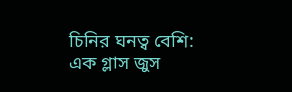চিনির ঘনত্ব বেশি: এক গ্লাস জুস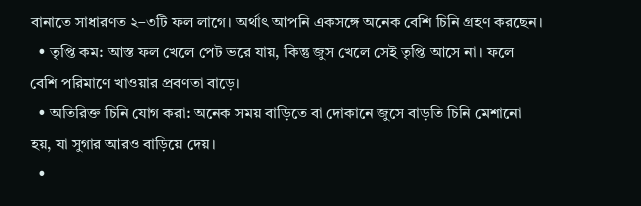বানাতে সাধারণত ২–৩টি ফল লাগে। অর্থাৎ আপনি একসঙ্গে অনেক বেশি চিনি গ্রহণ করছেন।
  • তৃপ্তি কম: আস্ত ফল খেলে পেট ভরে যায়, কিন্তু জুস খেলে সেই তৃপ্তি আসে না। ফলে বেশি পরিমাণে খাওয়ার প্রবণতা বাড়ে।
  • অতিরিক্ত চিনি যোগ করা: অনেক সময় বাড়িতে বা দোকানে জুসে বাড়তি চিনি মেশানো হয়, যা সুগার আরও বাড়িয়ে দেয়।
  •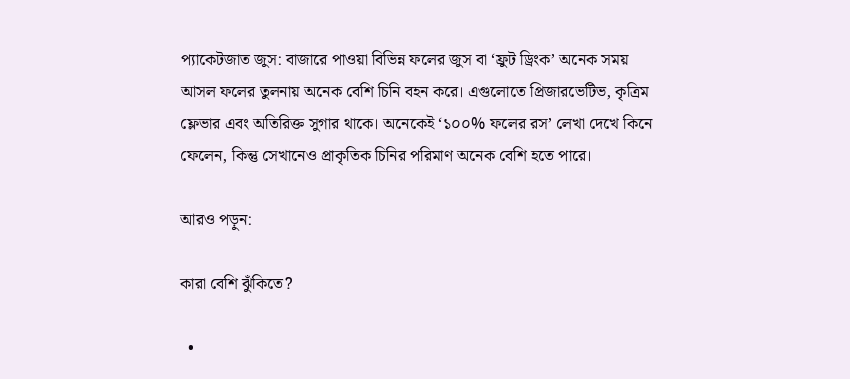প্যাকেটজাত জুস: বাজারে পাওয়া বিভিন্ন ফলের জুস বা ‘ফ্রুট ড্রিংক’ অনেক সময় আসল ফলের তুলনায় অনেক বেশি চিনি বহন করে। এগুলোতে প্রিজারভেটিভ, কৃত্রিম ফ্লেভার এবং অতিরিক্ত সুগার থাকে। অনেকেই ‘১০০% ফলের রস’ লেখা দেখে কিনে ফেলেন, কিন্তু সেখানেও প্রাকৃতিক চিনির পরিমাণ অনেক বেশি হতে পারে।

আরও পড়ুন:

কারা বেশি ঝুঁকিতে?

  •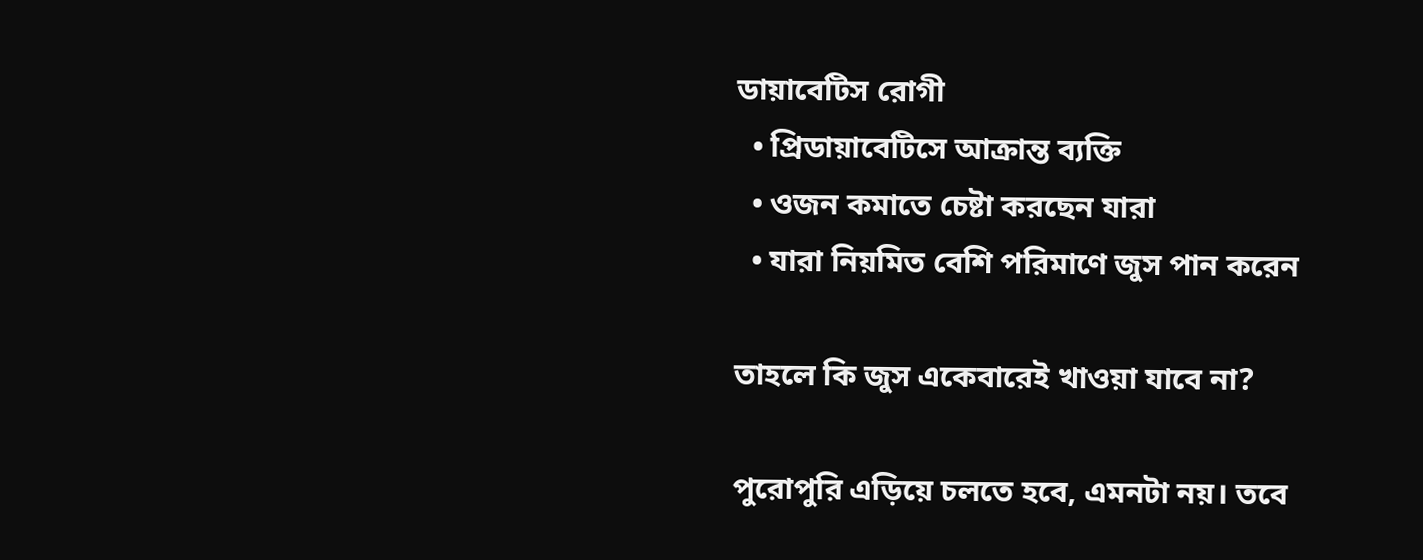ডায়াবেটিস রোগী
  • প্রিডায়াবেটিসে আক্রান্ত ব্যক্তি
  • ওজন কমাতে চেষ্টা করছেন যারা
  • যারা নিয়মিত বেশি পরিমাণে জুস পান করেন

তাহলে কি জুস একেবারেই খাওয়া যাবে না?

পুরোপুরি এড়িয়ে চলতে হবে, এমনটা নয়। তবে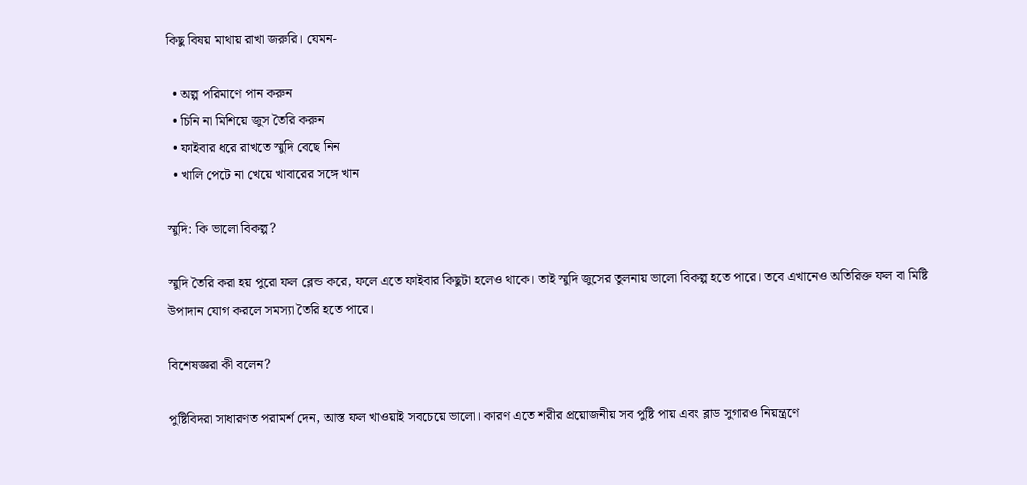কিছু বিষয় মাথায় রাখা জরুরি। যেমন-

  • অল্প পরিমাণে পান করুন
  • চিনি না মিশিয়ে জুস তৈরি করুন
  • ফাইবার ধরে রাখতে স্মুদি বেছে নিন
  • খালি পেটে না খেয়ে খাবারের সঙ্গে খান

স্মুদি: কি ভালো বিকল্প?

স্মুদি তৈরি করা হয় পুরো ফল ব্লেন্ড করে, ফলে এতে ফাইবার কিছুটা হলেও থাকে। তাই স্মুদি জুসের তুলনায় ভালো বিকল্প হতে পারে। তবে এখানেও অতিরিক্ত ফল বা মিষ্টি উপাদান যোগ করলে সমস্যা তৈরি হতে পারে।

বিশেষজ্ঞরা কী বলেন?

পুষ্টিবিদরা সাধারণত পরামর্শ দেন, আস্ত ফল খাওয়াই সবচেয়ে ভালো। কারণ এতে শরীর প্রয়োজনীয় সব পুষ্টি পায় এবং ব্লাড সুগারও নিয়ন্ত্রণে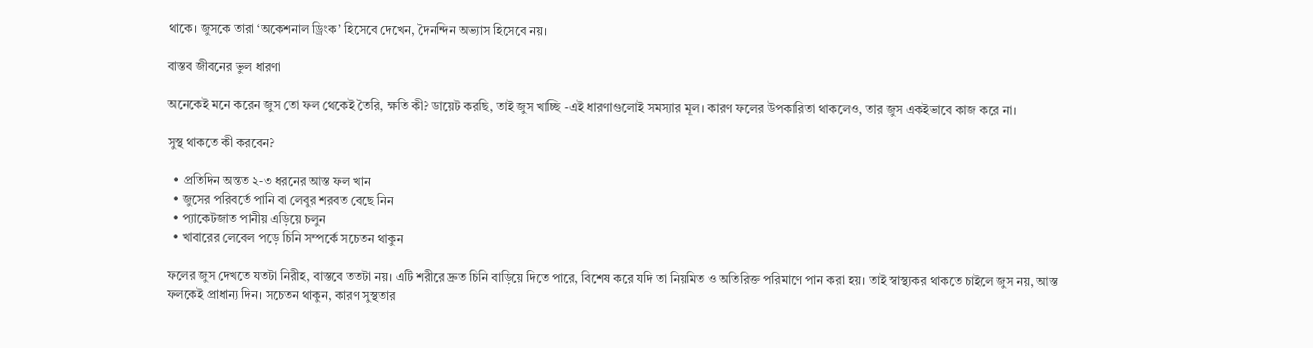থাকে। জুসকে তারা ‘অকেশনাল ড্রিংক’ হিসেবে দেখেন, দৈনন্দিন অভ্যাস হিসেবে নয়।

বাস্তব জীবনের ভুল ধারণা

অনেকেই মনে করেন জুস তো ফল থেকেই তৈরি, ক্ষতি কী? ডায়েট করছি, তাই জুস খাচ্ছি -এই ধারণাগুলোই সমস্যার মূল। কারণ ফলের উপকারিতা থাকলেও, তার জুস একইভাবে কাজ করে না।

সুস্থ থাকতে কী করবেন?

  • প্রতিদিন অন্তত ২-৩ ধরনের আস্ত ফল খান
  • জুসের পরিবর্তে পানি বা লেবুর শরবত বেছে নিন
  • প্যাকেটজাত পানীয় এড়িয়ে চলুন
  • খাবারের লেবেল পড়ে চিনি সম্পর্কে সচেতন থাকুন

ফলের জুস দেখতে যতটা নিরীহ, বাস্তবে ততটা নয়। এটি শরীরে দ্রুত চিনি বাড়িয়ে দিতে পারে, বিশেষ করে যদি তা নিয়মিত ও অতিরিক্ত পরিমাণে পান করা হয়। তাই স্বাস্থ্যকর থাকতে চাইলে জুস নয়, আস্ত ফলকেই প্রাধান্য দিন। সচেতন থাকুন, কারণ সুস্থতার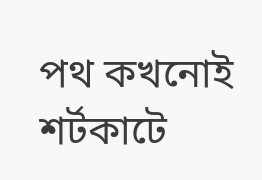পথ কখনোই শর্টকাটে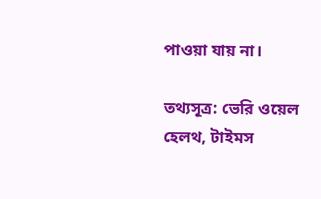পাওয়া যায় না।

তথ্যসূত্র: ভেরি ওয়েল হেলথ, টাইমস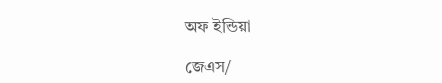অফ ইন্ডিয়া

জেএস/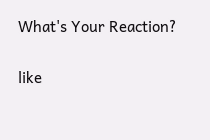What's Your Reaction?

like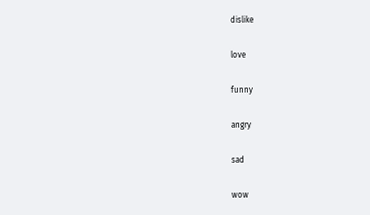dislike

love

funny

angry

sad

wow